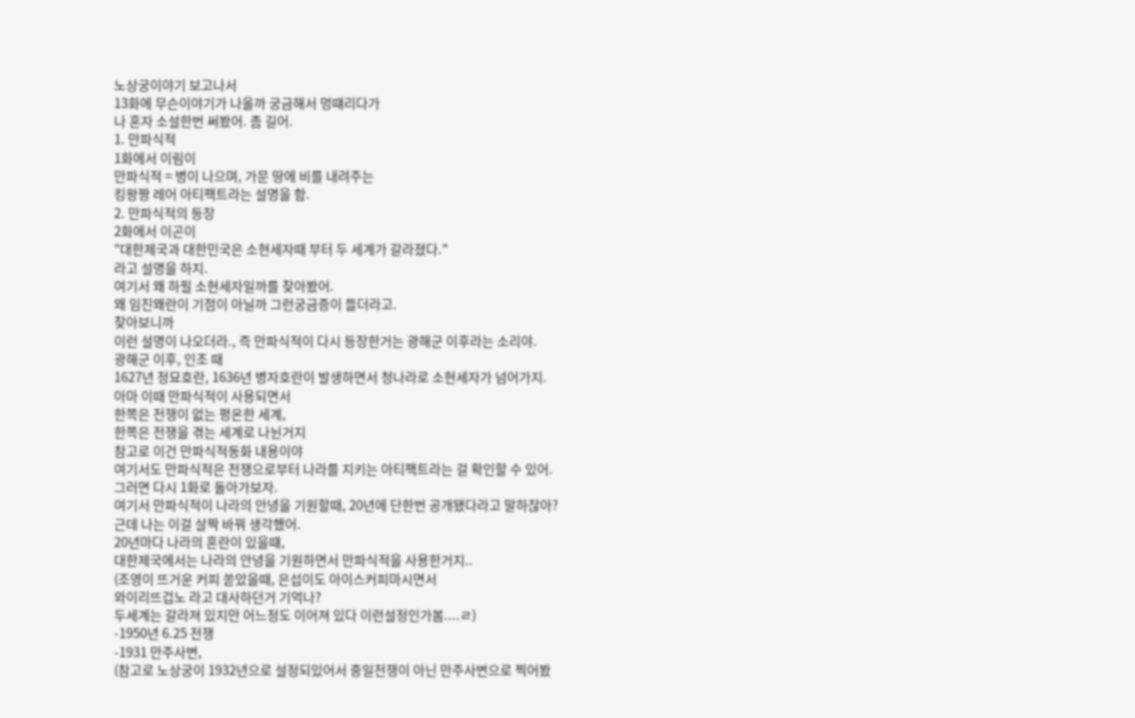노상궁이야기 보고나서
13화에 무슨이야기가 나올까 궁금해서 멍떄리다가
나 혼자 소설한번 써봤어. 좀 길어.
1. 만파식적
1화에서 이림이
만파식적 = 병이 나으며, 가문 땅에 비를 내려주는
킹왕짱 레어 아티팩트라는 설명을 함.
2. 만파식적의 등장
2화에서 이곤이
"대한제국과 대한민국은 소현세자때 부터 두 세계가 갈라졌다."
라고 설명을 하지.
여기서 왜 하필 소현세자일까를 찾아봤어.
왜 임진왜란이 기점이 아닐까 그런궁금증이 들더라고.
찾아보니까
이런 설명이 나오더라., 즉 만파식적이 다시 등장한거는 광해군 이후라는 소리야.
광해군 이후, 인조 때
1627년 정묘호란, 1636년 병자호란이 발생하면서 청나라로 소현세자가 넘어가지.
아마 이때 만파식적이 사용되면서
한쪽은 전쟁이 없는 평온한 세계,
한쪽은 전쟁을 겪는 세계로 나뉜거지
참고로 이건 만파식적동화 내용이야
여기서도 만파식적은 전쟁으로부터 나라를 지키는 아티팩트라는 걸 확인할 수 있어.
그러면 다시 1화로 돌아가보자.
여기서 만파식적이 나라의 안녕을 기원할때, 20년에 단한번 공개됐다라고 말하잖아?
근데 나는 이걸 살짝 바꿔 생각했어.
20년마다 나라의 혼란이 있을떄,
대한제국에서는 나라의 안녕을 기원하면서 만파식적을 사용한거지..
(조영이 뜨거운 커피 쏟았을때, 은섭이도 아이스커피마시면서
와이리뜨겁노 라고 대사하던거 기억나?
두세계는 갈라져 있지만 어느정도 이어져 있다 이런설정인가봄....ㄹ)
-1950년 6.25 전쟁
-1931 만주사변,
(참고로 노상궁이 1932년으로 설정되있어서 중일전쟁이 아닌 만주사변으로 찍어봤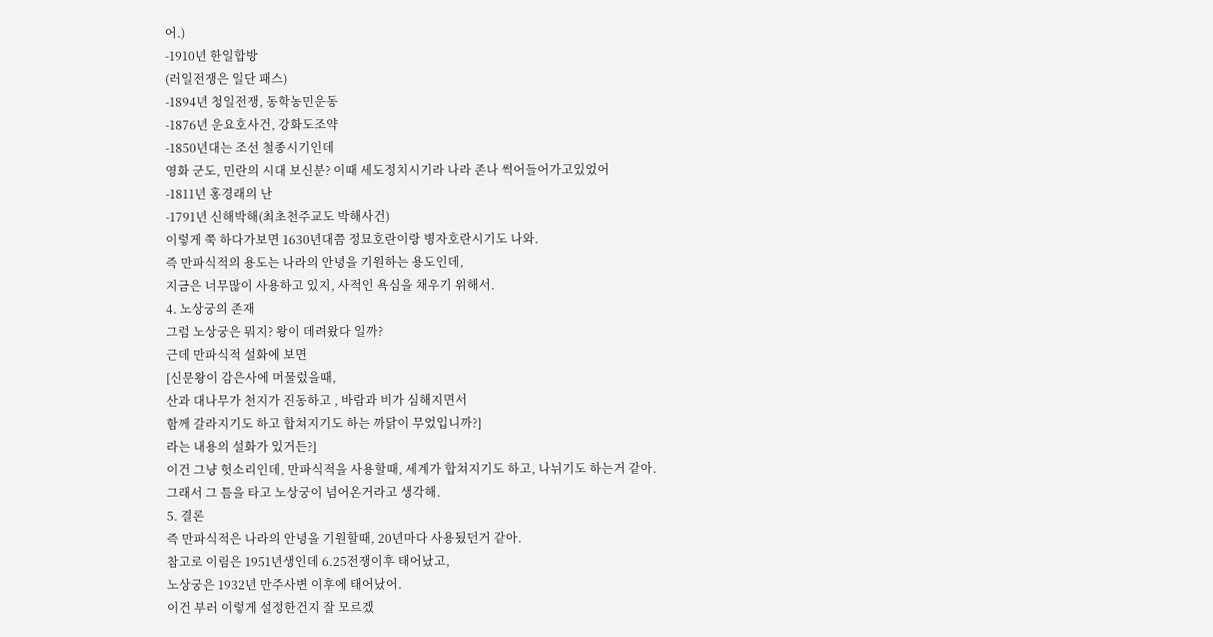어.)
-1910년 한일합방
(러일전쟁은 일단 패스)
-1894년 청일전쟁, 동학농민운동
-1876년 운요호사건, 강화도조약
-1850년대는 조선 철종시기인데
영화 군도, 민란의 시대 보신분? 이때 세도정치시기라 나라 존나 썩어들어가고있었어
-1811년 홍경래의 난
-1791년 신해박해(최초천주교도 박해사건)
이렇게 쭉 하다가보면 1630년대쯤 정묘호란이랑 병자호란시기도 나와.
즉 만파식적의 용도는 나라의 안녕을 기원하는 용도인데,
지금은 너무많이 사용하고 있지, 사적인 욕심을 채우기 위해서.
4. 노상궁의 존재
그럼 노상궁은 뭐지? 왕이 데려왔다 일까?
근데 만파식적 설화에 보면
[신문왕이 감은사에 머물렀을때,
산과 대나무가 천지가 진동하고 , 바람과 비가 심해지면서
함께 갈라지기도 하고 합쳐지기도 하는 까닭이 무었입니까?]
라는 내용의 설화가 있거든?]
이건 그냥 헛소리인데, 만파식적을 사용할때, 세계가 합쳐지기도 하고, 나뉘기도 하는거 같아.
그래서 그 틈을 타고 노상궁이 넘어온거라고 생각해.
5. 결론
즉 만파식적은 나라의 안녕을 기원할때, 20년마다 사용됬던거 같아.
참고로 이림은 1951년생인데 6.25전쟁이후 태어났고,
노상궁은 1932년 만주사변 이후에 태어났어.
이건 부러 이렇게 설정한건지 잘 모르겠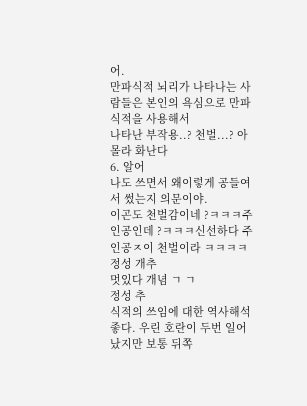어.
만파식적 뇌리가 나타나는 사람들은 본인의 욕심으로 만파식적을 사용해서
나타난 부작용..? 천벌...? 아몰라 화난다
6. 알어
나도 쓰면서 왜이렇게 공들여서 썼는지 의문이야.
이곤도 천벌감이네 ?ㅋㅋㅋ주인공인데 ?ㅋㅋㅋ신선하다 주인공ㅈ이 천벌이라 ㅋㅋㅋㅋ
정성 개추
멋있다 개념 ㄱ ㄱ
정성 추
식적의 쓰임에 대한 역사해석 좋다. 우린 호란이 두번 일어났지만 보통 뒤쪽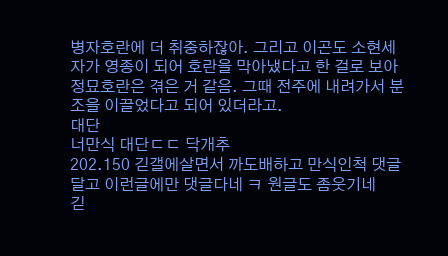병자호란에 더 취중하잖아. 그리고 이곤도 소현세자가 영종이 되어 호란을 막아냈다고 한 걸로 보아 정묘호란은 겪은 거 같음. 그때 전주에 내려가서 분조을 이끌었다고 되어 있더라고.
대단
너만식 대단ㄷㄷ 닥개추
202.150 긷갤에살면서 까도배하고 만식인척 댓글달고 이런글에만 댓글다네 ㅋ 원글도 좀웃기네
긷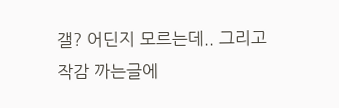갤? 어딘지 모르는데.. 그리고 작감 까는글에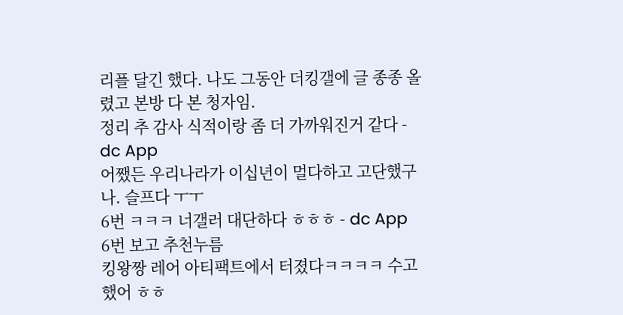리플 달긴 했다. 나도 그동안 더킹갤에 글 종종 올렸고 본방 다 본 청자임.
정리 추 감사 식적이랑 좀 더 가까워진거 같다 - dc App
어쨌든 우리나라가 이십년이 멀다하고 고단했구나. 슬프다 ㅜㅜ
6번 ㅋㅋㅋ 너갤러 대단하다 ㅎㅎㅎ - dc App
6번 보고 추천누름
킹왕짱 레어 아티팩트에서 터졌다ㅋㅋㅋㅋ 수고했어 ㅎㅎ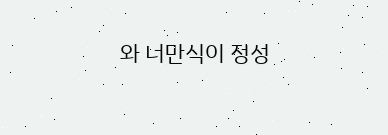와 너만식이 정성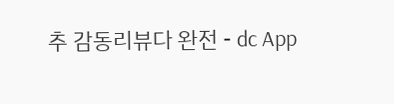추 감동리뷰다 완전 - dc App